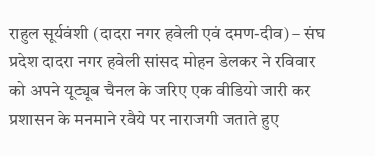राहुल सूर्यवंशी (दादरा नगर हवेली एवं दमण-दीव) – संघ प्रदेश दादरा नगर हवेली सांसद मोहन डेलकर ने रविवार को अपने यूट्यूब चैनल के जरिए एक वीडियो जारी कर प्रशासन के मनमाने रवैये पर नाराजगी जताते हुए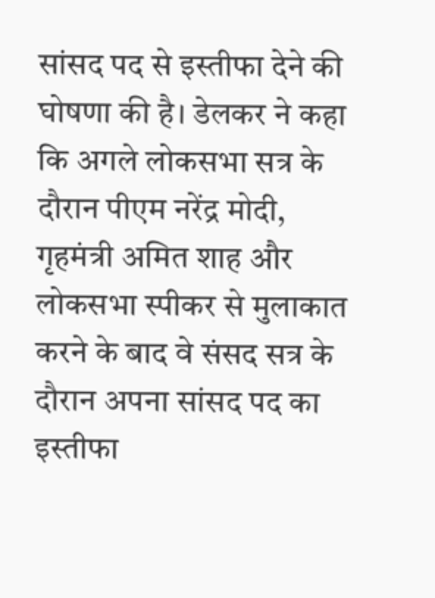सांसद पद से इस्तीफा देने की घोषणा की है। डेलकर ने कहा कि अगले लोकसभा सत्र के दौरान पीएम नरेंद्र मोदी, गृहमंत्री अमित शाह और लोकसभा स्पीकर से मुलाकात करने के बाद वे संसद सत्र के दौरान अपना सांसद पद का इस्तीफा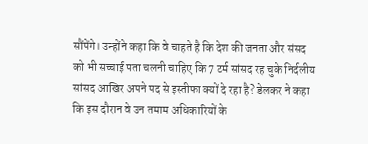सौंपेंगे। उन्होंने कहा कि वे चाहते है कि देश की जनता और संसद को भी सच्चाई पता चलनी चाहिए कि 7 टर्म सांसद रह चुके निर्दलीय सांसद आखिर अपने पद से इस्तीफा क्यों दे रहा है? डेलकर ने कहा कि इस दौरान वे उन तमाम अधिकारियों के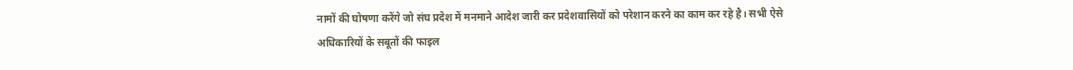नामों की घोषणा करेंगे जो संघ प्रदेश में मनमाने आदेश जारी कर प्रदेशवासियों को परेशान करने का काम कर रहे है। सभी ऐसे अधिकारियों के सबूतों की फाइल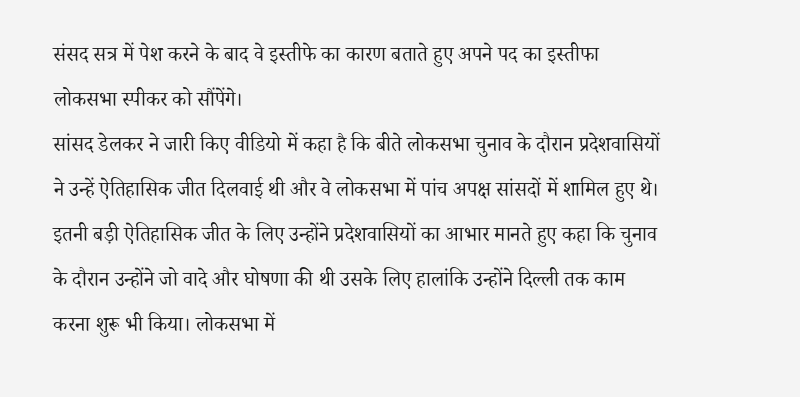संसद सत्र में पेश करने के बाद वे इस्तीफे का कारण बताते हुए अपने पद का इस्तीफा लोकसभा स्पीकर को सौंपेंगे।
सांसद डेलकर ने जारी किए वीडियो में कहा है कि बीते लोकसभा चुनाव के दौरान प्रदेशवासियों ने उन्हें ऐतिहासिक जीत दिलवाई थी और वे लोकसभा में पांच अपक्ष सांसदों में शामिल हुए थे। इतनी बड़ी ऐतिहासिक जीत के लिए उन्होंने प्रदेशवासियों का आभार मानते हुए कहा कि चुनाव के दौरान उन्होंने जो वादे और घोषणा की थी उसके लिए हालांकि उन्होंने दिल्ली तक काम करना शुरू भी किया। लोकसभा में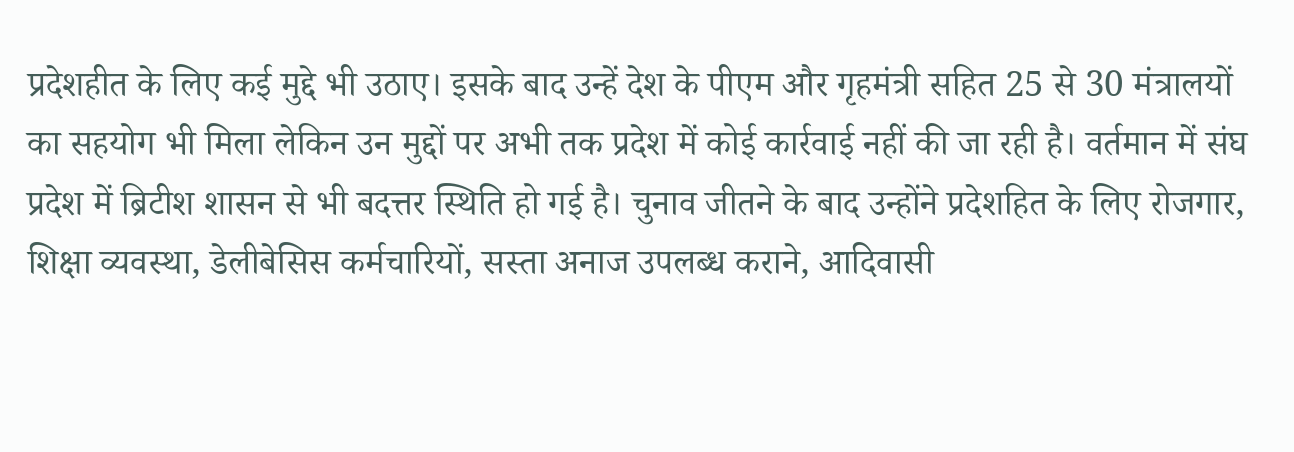प्रदेशहीत के लिए कई मुद्दे भी उठाए। इसके बाद उन्हें देश के पीएम और गृहमंत्री सहित 25 से 30 मंत्रालयों का सहयोग भी मिला लेकिन उन मुद्दों पर अभी तक प्रदेश में कोई कार्रवाई नहीं की जा रही है। वर्तमान में संघ प्रदेश में ब्रिटीश शासन से भी बदत्तर स्थिति हो गई है। चुनाव जीतने के बाद उन्होंने प्रदेशहित के लिए रोजगार, शिक्षा व्यवस्था, डेलीबेसिस कर्मचारियों, सस्ता अनाज उपलब्ध कराने, आदिवासी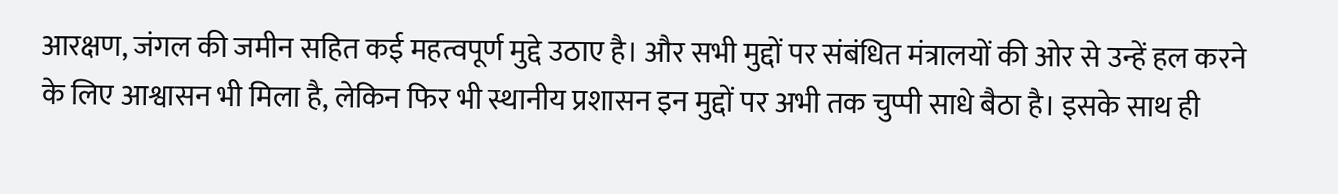आरक्षण, जंगल की जमीन सहित कई महत्वपूर्ण मुद्दे उठाए है। और सभी मुद्दों पर संबंधित मंत्रालयों की ओर से उन्हें हल करने के लिए आश्वासन भी मिला है, लेकिन फिर भी स्थानीय प्रशासन इन मुद्दों पर अभी तक चुप्पी साधे बैठा है। इसके साथ ही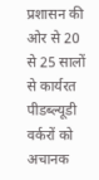प्रशासन की ओर से 20 से 25 सालों से कार्यरत पीडब्ल्यूडी वर्करों को अचानक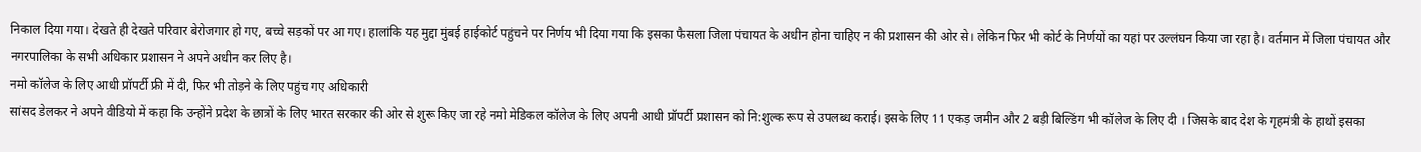निकाल दिया गया। देखते ही देखते परिवार बेरोजगार हो गए, बच्चे सड़कों पर आ गए। हालांकि यह मुद्दा मुंबई हाईकोर्ट पहुंचने पर निर्णय भी दिया गया कि इसका फैसला जिला पंचायत के अधीन होना चाहिए न की प्रशासन की ओर से। लेकिन फिर भी कोर्ट के निर्णयों का यहां पर उल्लंघन किया जा रहा है। वर्तमान में जिला पंचायत और नगरपालिका के सभी अधिकार प्रशासन ने अपने अधीन कर लिए है।
नमो कॉलेज के लिए आधी प्रॉपर्टी फ्री में दी, फिर भी तोड़ने के लिए पहुंच गए अधिकारी
सांसद डेलकर ने अपने वीडियो में कहा कि उन्होंने प्रदेश के छात्रों के लिए भारत सरकार की ओर से शुरू किए जा रहे नमो मेडिकल कॉलेज के लिए अपनी आधी प्रॉपर्टी प्रशासन को नि:शुल्क रूप से उपलब्ध कराई। इसके लिए 11 एकड़ जमीन और 2 बड़ी बिल्डिंग भी कॉलेज के लिए दी । जिसके बाद देश के गृहमंत्री के हाथों इसका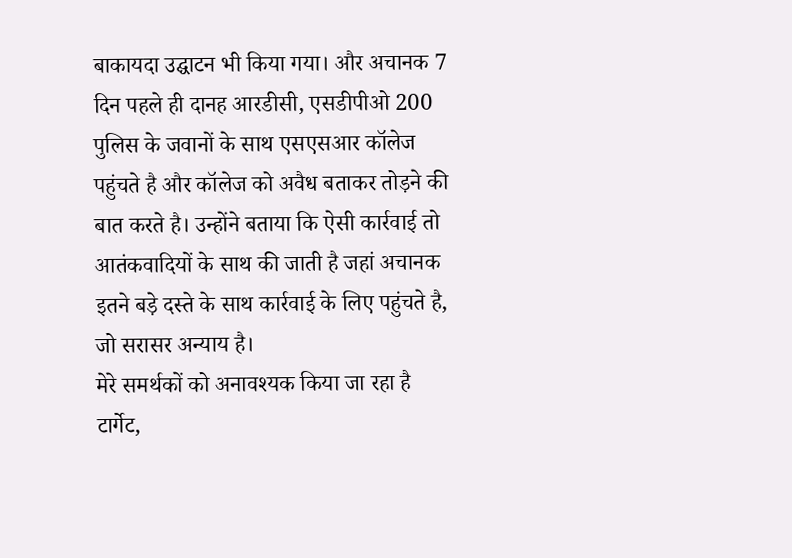बाकायदा उद्घाटन भी किया गया। और अचानक 7 दिन पहले ही दानह आरडीसी, एसडीपीओ 200 पुलिस के जवानों के साथ एसएसआर कॉलेज पहुंचते है और कॉलेज को अवैध बताकर तोड़ने की बात करते है। उन्होंने बताया कि ऐसी कार्रवाई तो आतंकवादियों के साथ की जाती है जहां अचानक इतने बड़े दस्ते के साथ कार्रवाई के लिए पहुंचते है, जो सरासर अन्याय है।
मेरे समर्थकों को अनावश्यक किया जा रहा है टार्गेट,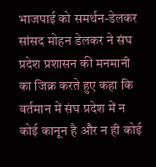भाजपाई को समर्थन-डेलकर
सांसद मोहन डेलकर ने संघ प्रदेश प्रशासन की मनमानी का जिक्र करते हुए कहा कि वर्तमान में संघ प्रदेश में न कोई कानून है और न ही कोई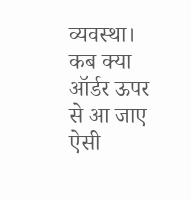व्यवस्था। कब क्या ऑर्डर ऊपर से आ जाए ऐसी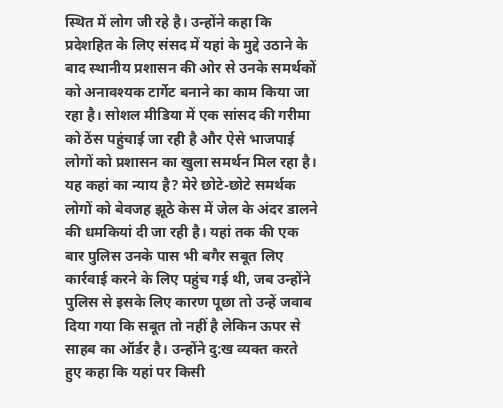स्थित में लोग जी रहे है। उन्होंने कहा कि प्रदेशहित के लिए संसद में यहां के मुद्दे उठाने के बाद स्थानीय प्रशासन की ओर से उनके समर्थकों को अनावश्यक टार्गेट बनाने का काम किया जा रहा है। सोशल मीडिया में एक सांसद की गरीमा को ठेंस पहुंचाई जा रही है और ऐसे भाजपाई लोगों को प्रशासन का खुला समर्थन मिल रहा है। यह कहां का न्याय है? मेरे छोटे-छोटे समर्थक लोगों को बेवजह झूठे केस में जेल के अंदर डालने की धमकियां दी जा रही है। यहां तक की एक बार पुलिस उनके पास भी बगैर सबूत लिए कार्रवाई करने के लिए पहुंच गई थी, जब उन्होंने पुलिस से इसके लिए कारण पूछा तो उन्हें जवाब दिया गया कि सबूत तो नहीं है लेकिन ऊपर से साहब का ऑर्डर है। उन्होंने दु:ख व्यक्त करते हुए कहा कि यहां पर किसी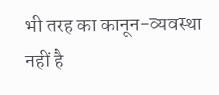भी तरह का कानून-व्यवस्था नहीं है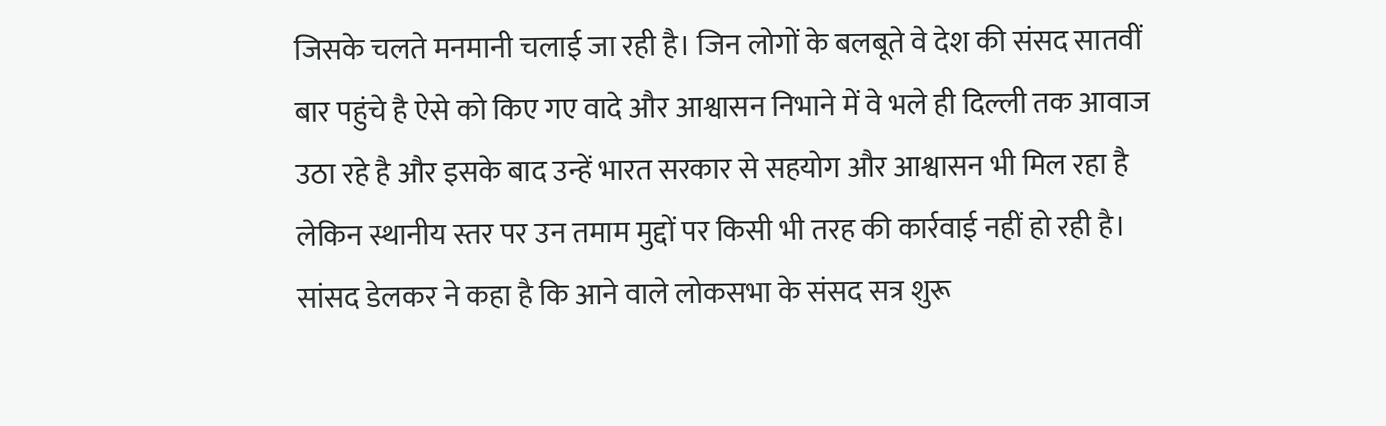जिसके चलते मनमानी चलाई जा रही है। जिन लोगों के बलबूते वे देश की संसद सातवीं बार पहुंचे है ऐसे को किए गए वादे और आश्वासन निभाने में वे भले ही दिल्ली तक आवाज उठा रहे है और इसके बाद उन्हें भारत सरकार से सहयोग और आश्वासन भी मिल रहा है लेकिन स्थानीय स्तर पर उन तमाम मुद्दों पर किसी भी तरह की कार्रवाई नहीं हो रही है।
सांसद डेलकर ने कहा है कि आने वाले लोकसभा के संसद सत्र शुरू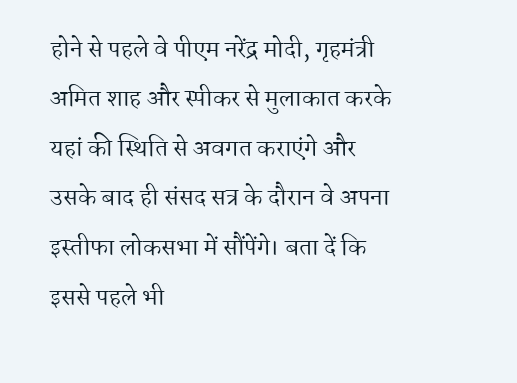होने से पहले वे पीएम नरेंद्र मोदी, गृहमंत्री अमित शाह और स्पीकर से मुलाकात करके यहां की स्थिति से अवगत कराएंगे और उसके बाद ही संसद सत्र के दौरान वे अपना इस्तीफा लोकसभा में सौंपेंगे। बता दें कि इससे पहले भी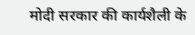मोदी सरकार की कार्यशैली के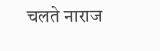चलते नाराज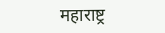महाराष्ट्र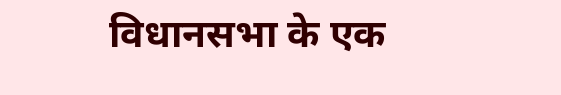विधानसभा के एक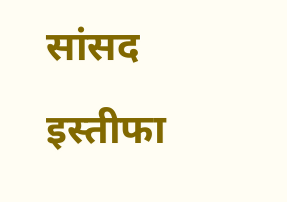सांसद इस्तीफा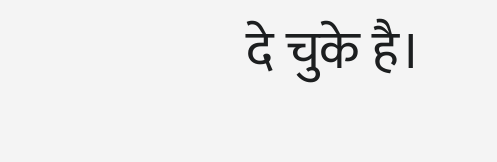दे चुके है।